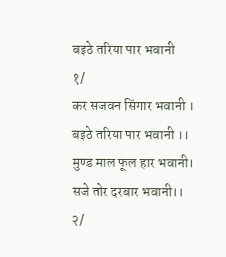बइठे तरिया पार भवानी
१/
कर सजवन सिंगार भवानी ।
बइठे तरिया पार भवानी ।।
मुण्ड माल फूल हार भवानी।
सजे तोर दरबार भवानी।।
२/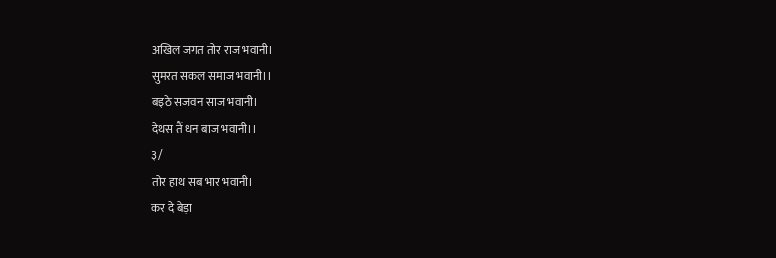अखिल जगत तोर राज भवानी।
सुमरत सकल समाज भवानी।।
बइठे सजवन साज भवानी।
देथस तैं धन बाज भवानी।।
३/
तोर हाथ सब भार भवानी।
कर दे बेड़ा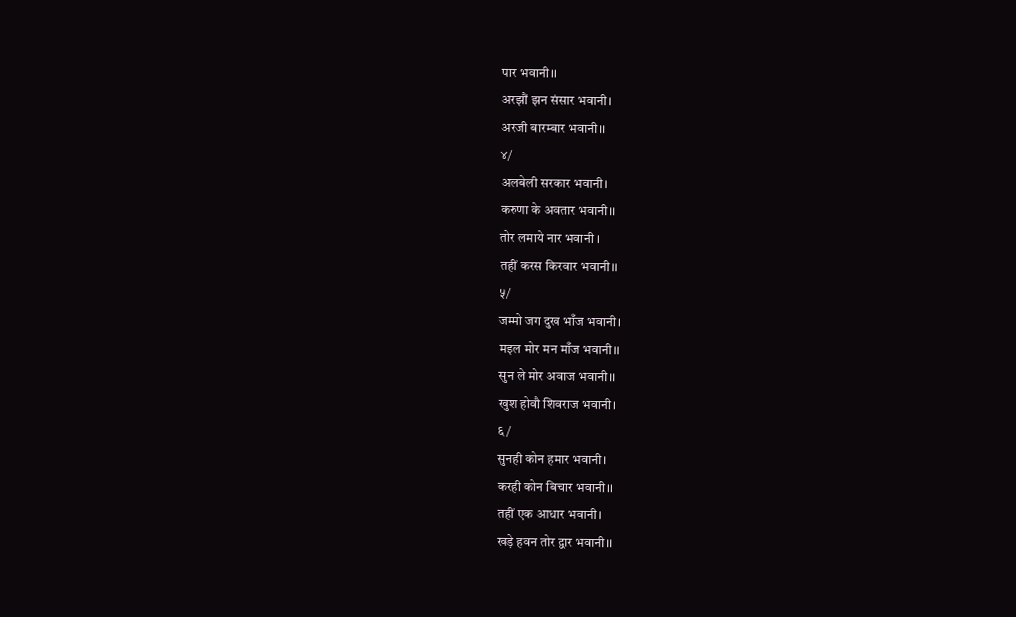पार भवानी।।
अरझौं झन संसार भवानी।
अरजी बारम्बार भवानी।।
४/
अलबेली सरकार भवानी।
करुणा के अवतार भवानी।।
तोर लमाये नार भवानी ।
तहीं करस किरवार भवानी।।
५/
जम्मो जग दुख भाँज भवानी।
मइल मोर मन माँज भवानी।।
सुन ले मोर अवाज भवानी।।
खुश होवौ शिवराज भवानी।
६/
सुनही कोन हमार भवानी।
करही कोन बिचार भवानी।।
तहीं एक आधार भवानी।
खड़े हवन तोर द्वार भवानी।।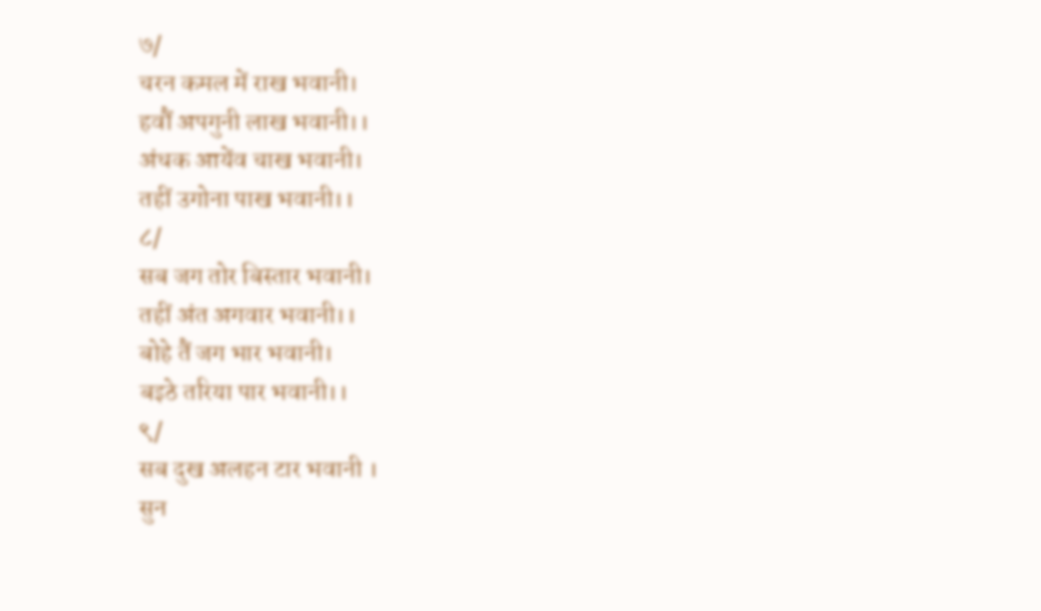७/
चरन कमल में राख भवानी।
हवौं अपगुनी लाख भवानी।।
अंधक आयेंव चाख भवानी।
तहीं उगोना पाख भवानी।।
८/
सब जग तोर बिस्तार भवानी।
तहीं अंत अगवार भवानी।।
बोहे तैं जग भार भवानी।
बइठे तरिया पार भवानी।।
९/
सब दुख अलहन टार भवानी ।
सुन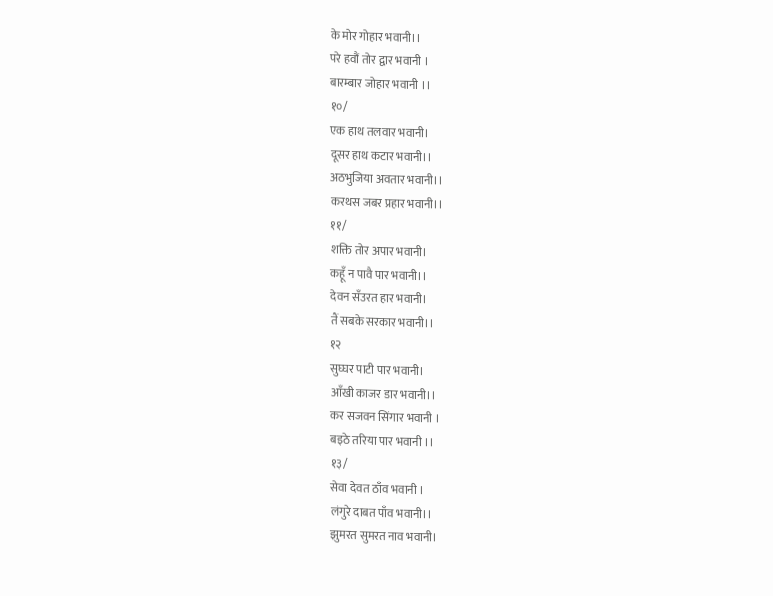के मोर गोहार भवानी।।
परे हवौं तोर द्वार भवानी ।
बारम्बार जोहार भवानी ।।
१०/
एक हाथ तलवार भवानी।
दूसर हाथ कटार भवानी।।
अठभुजिया अवतार भवानी।।
करथस जबर प्रहार भवानी।।
११/
शक्ति तोर अपार भवानी।
कहूँ न पावै पार भवानी।।
देवन सँउरत हार भवानी।
तैं सबके सरकार भवानी।।
१२
सुघ्घर पाटी पार भवानी।
आँखी काजर डार भवानी।।
कर सजवन सिंगार भवानी ।
बइठे तरिया पार भवानी ।।
१३/
सेवा देवत ठाँव भवानी ।
लंगुरे दाबत पाँव भवानी।।
झुमरत सुमरत नाव भवानी।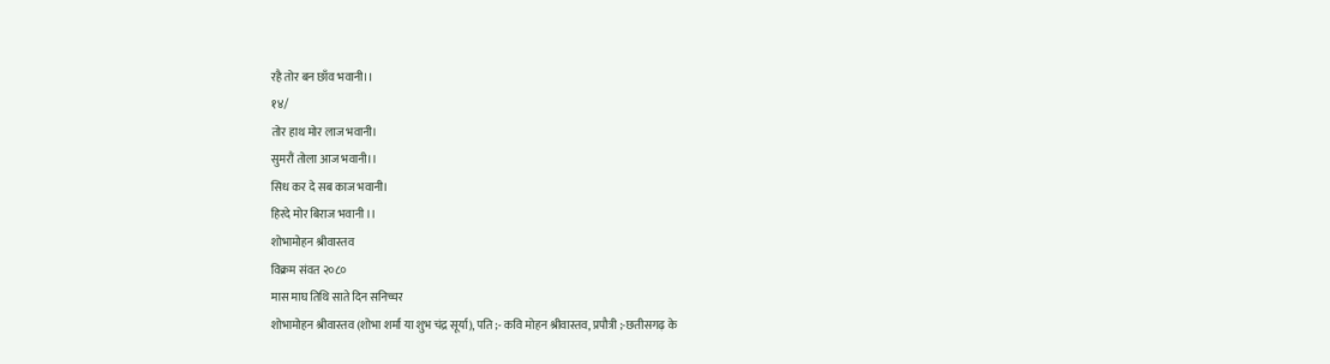रहै तोर बन छाँव भवानी।।
१४/
तोर हाथ मोर लाज भवानी।
सुमरौं तोला आज भवानी।।
सिध कर दे सब काज भवानी।
हिरदे मोर बिराज भवानी ।।
शोभामोहन श्रीवास्तव
विक्रम संवत २०८०
मास माघ तिथि साते दिन सनिच्चर
शोभामोहन श्रीवास्तव (शोभा शर्मा या शुभ चंद्र सूर्या), पति ;- कवि मोहन श्रीवास्तव, प्रपौत्री ;-छतीसगढ़ के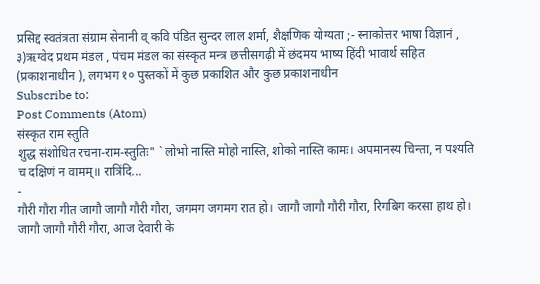प्रसिद्द स्वतंत्रता संग्राम सेनानी व् कवि पंडित सुन्दर लाल शर्मा, शैक्षणिक योग्यता ;- स्नाकोत्तर भाषा विज्ञानं , ३)ऋग्वेद प्रथम मंडल , पंचम मंडल का संस्कृत मन्त्र छत्तीसगढ़ी में छंदमय भाष्य हिंदी भावार्थ सहित (प्रकाशनाधीन ), लगभग १० पुस्तकों में कुछ प्रकाशित और कुछ प्रकाशनाधीन
Subscribe to:
Post Comments (Atom)
संस्कृत राम स्तुति
शुद्ध संशोधित रचना-राम-स्तुतिः" ` लोभो नास्ति मोहो नास्ति, शोको नास्ति कामः। अपमानस्य चिन्ता, न पश्यति च दक्षिणं न वामम्॥ रात्रिंदि...
-
गौरी गौरा गीत जागौ जागौ गौरी गौरा, जगमग जगमग रात हो। जागौ जागौ गौरी गौरा, रिगबिग करसा हाथ हो। जागौ जागौ गौरी गौरा, आज देवारी के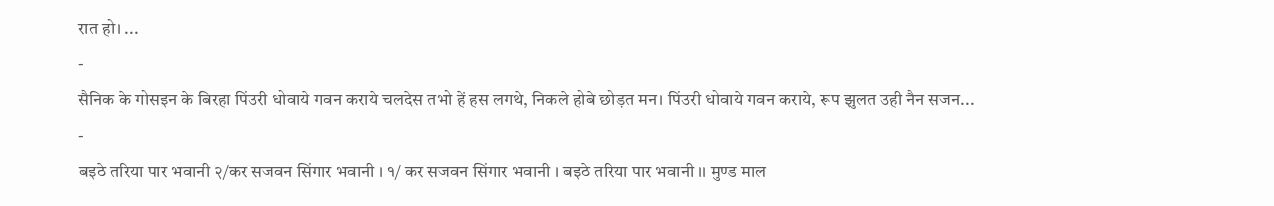रात हो। ...
-
सैनिक के गोसइन के बिरहा पिंउरी धोवाये गवन कराये चलदेस तभो हें हस लगथे, निकले होबे छोड़त मन। पिंउरी धोवाये गवन कराये, रूप झुलत उही नैन सजन...
-
बइठे तरिया पार भवानी २/कर सजवन सिंगार भवानी । १/ कर सजवन सिंगार भवानी । बइठे तरिया पार भवानी ।। मुण्ड माल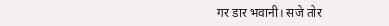गर डार भवानी। सजे तोर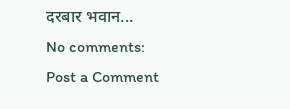दरबार भवान...
No comments:
Post a Comment